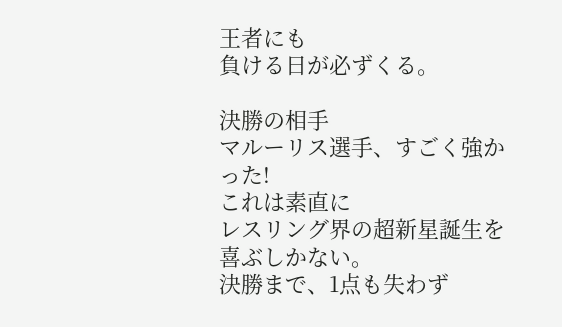王者にも
負ける日が必ずくる。

決勝の相手
マルーリス選手、すごく強かった!
これは素直に
レスリング界の超新星誕生を
喜ぶしかない。
決勝まで、1点も失わず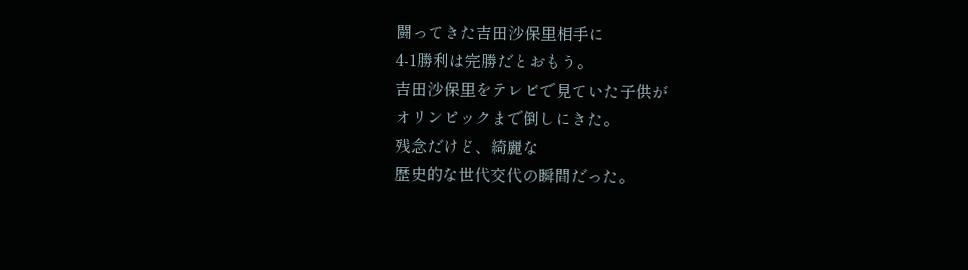闘ってきた吉田沙保里相手に
4-1勝利は完勝だとおもう。
吉田沙保里をテレビで見ていた子供が
オリンピックまで倒しにきた。
残念だけど、綺麗な
歴史的な世代交代の瞬間だった。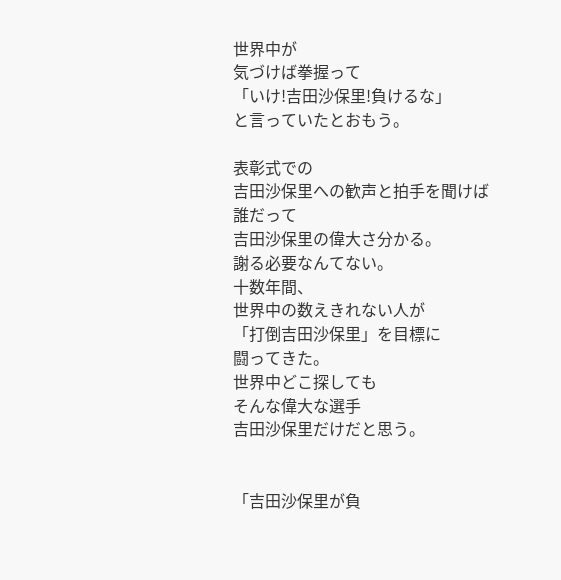世界中が
気づけば拳握って
「いけ!吉田沙保里!負けるな」
と言っていたとおもう。

表彰式での
吉田沙保里への歓声と拍手を聞けば
誰だって
吉田沙保里の偉大さ分かる。
謝る必要なんてない。
十数年間、
世界中の数えきれない人が
「打倒吉田沙保里」を目標に
闘ってきた。
世界中どこ探しても
そんな偉大な選手
吉田沙保里だけだと思う。


「吉田沙保里が負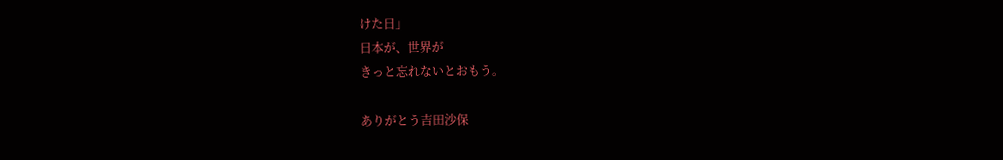けた日」
日本が、世界が
きっと忘れないとおもう。

ありがとう吉田沙保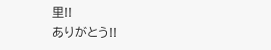里!!
ありがとう!!